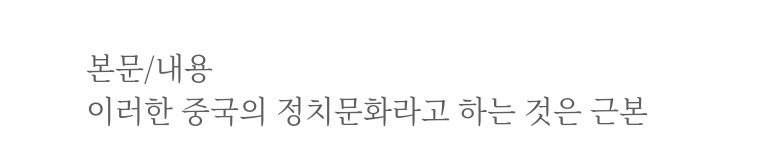본문/내용
이러한 중국의 정치문화라고 하는 것은 근본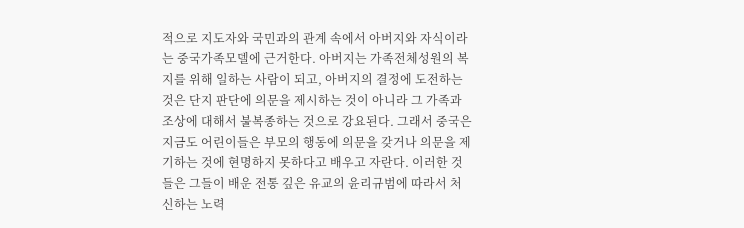적으로 지도자와 국민과의 관계 속에서 아버지와 자식이라는 중국가족모델에 근거한다. 아버지는 가족전체성원의 복지를 위해 일하는 사람이 되고, 아버지의 결정에 도전하는 것은 단지 판단에 의문을 제시하는 것이 아니라 그 가족과 조상에 대해서 불복종하는 것으로 강요된다. 그래서 중국은 지금도 어린이들은 부모의 행동에 의문을 갖거나 의문을 제기하는 것에 현명하지 못하다고 배우고 자란다. 이러한 것들은 그들이 배운 전통 깊은 유교의 윤리규범에 따라서 처신하는 노력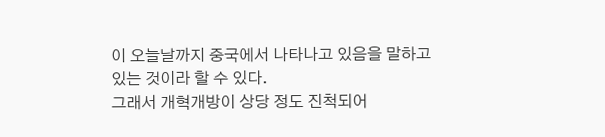이 오늘날까지 중국에서 나타나고 있음을 말하고 있는 것이라 할 수 있다.
그래서 개혁개방이 상당 정도 진척되어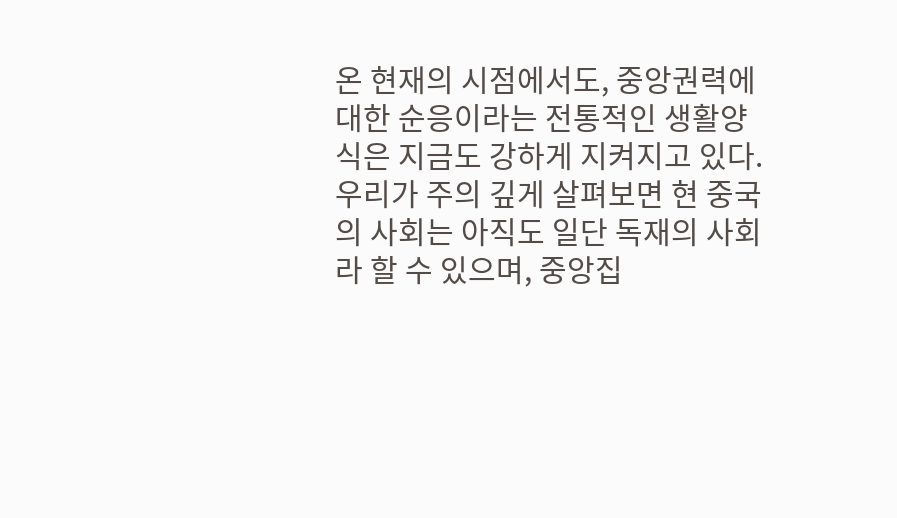온 현재의 시점에서도, 중앙권력에 대한 순응이라는 전통적인 생활양식은 지금도 강하게 지켜지고 있다. 우리가 주의 깊게 살펴보면 현 중국의 사회는 아직도 일단 독재의 사회라 할 수 있으며, 중앙집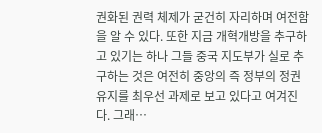권화된 권력 체제가 굳건히 자리하며 여전함을 알 수 있다. 또한 지금 개혁개방을 추구하고 있기는 하나 그들 중국 지도부가 실로 추구하는 것은 여전히 중앙의 즉 정부의 정권유지를 최우선 과제로 보고 있다고 여겨진다. 그래…